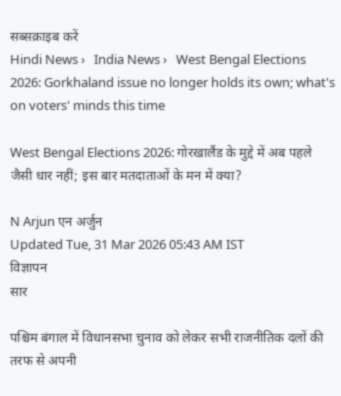सब्सक्राइब करें
Hindi News ›   India News ›   West Bengal Elections 2026: Gorkhaland issue no longer holds its own; what's on voters' minds this time

West Bengal Elections 2026: गोरखालैंड के मुद्दे में अब पहले जैसी धार नहीं; इस बार मतदाताओं के मन में क्या?

N Arjun एन अर्जुन
Updated Tue, 31 Mar 2026 05:43 AM IST
विज्ञापन
सार

पश्चिम बंगाल में विधानसभा चुनाव को लेकर सभी राजनीतिक दलों की तरफ से अपनी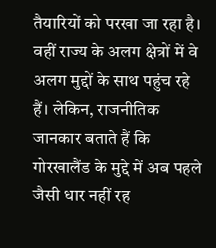तैयारियों को परखा जा रहा है। वहीं राज्य के अलग क्षेत्रों में वे अलग मुद्दों के साथ पहुंच रहे हैं। लेकिन, राजनीतिक जानकार बताते हैं कि गोरखालैंड के मुद्दे में अब पहले जैसी धार नहीं रह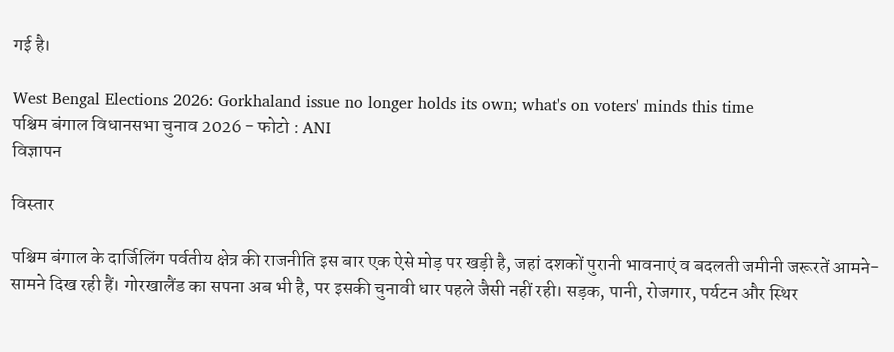गई है।

West Bengal Elections 2026: Gorkhaland issue no longer holds its own; what's on voters' minds this time
पश्चिम बंगाल विधानसभा चुनाव 2026 - फोटो : ANI
विज्ञापन

विस्तार

पश्चिम बंगाल के दार्जिलिंग पर्वतीय क्षेत्र की राजनीति इस बार एक ऐसे मोड़ पर खड़ी है, जहां दशकों पुरानी भावनाएं व बदलती जमीनी जरूरतें आमने-सामने दिख रही हैं। गोरखालैंड का सपना अब भी है, पर इसकी चुनावी धार पहले जैसी नहीं रही। सड़क, पानी, रोजगार, पर्यटन और स्थिर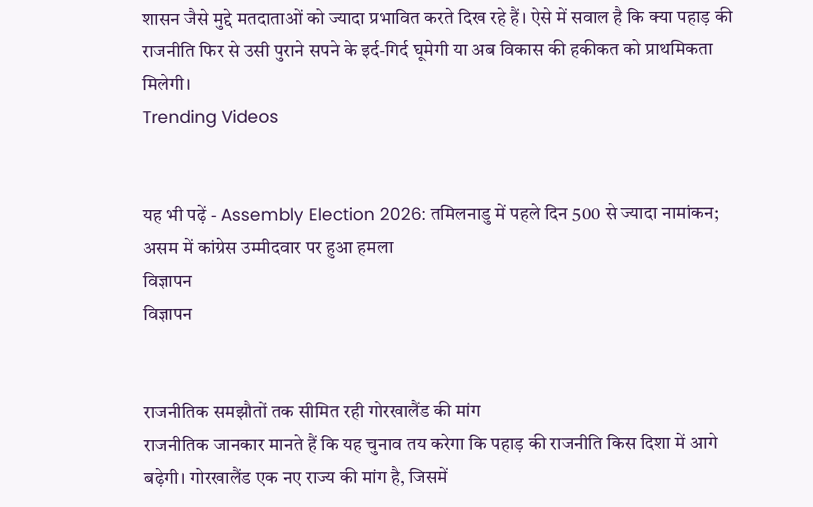शासन जैसे मुद्दे मतदाताओं को ज्यादा प्रभावित करते दिख रहे हैं। ऐसे में सवाल है कि क्या पहाड़ की राजनीति फिर से उसी पुराने सपने के इर्द-गिर्द घूमेगी या अब विकास की हकीकत को प्राथमिकता मिलेगी।
Trending Videos


यह भी पढ़ें - Assembly Election 2026: तमिलनाडु में पहले दिन 500 से ज्यादा नामांकन; असम में कांग्रेस उम्मीदवार पर हुआ हमला
विज्ञापन
विज्ञापन


राजनीतिक समझौतों तक सीमित रही गोरखालैंड की मांग
राजनीतिक जानकार मानते हैं कि यह चुनाव तय करेगा कि पहाड़ की राजनीति किस दिशा में आगे बढ़ेगी। गोरखालैंड एक नए राज्य की मांग है, जिसमें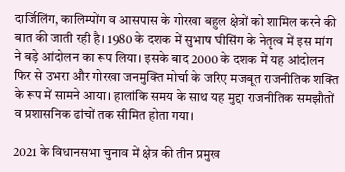दार्जिलिंग, कालिम्पोंग व आसपास के गोरखा बहुल क्षेत्रों को शामिल करने की बात की जाती रही है। 1980 के दशक में सुभाष घीसिंग के नेतृत्व में इस मांग ने बड़े आंदोलन का रूप लिया। इसके बाद 2000 के दशक में यह आंदोलन फिर से उभरा और गोरखा जनमुक्ति मोर्चा के जरिए मजबूत राजनीतिक शक्ति के रूप में सामने आया। हालांकि समय के साथ यह मुद्दा राजनीतिक समझौतों व प्रशासनिक ढांचों तक सीमित होता गया।

2021 के विधानसभा चुनाव में क्षेत्र की तीन प्रमुख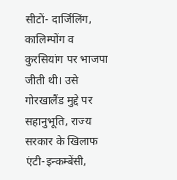सीटों- दार्जिलिंग, कालिम्पोंग व कुरसियांग पर भाजपा जीती थी। उसे गोरखालैंड मुद्दे पर सहानुभूति, राज्य सरकार के खिलाफ एंटी-इन्कम्बेंसी,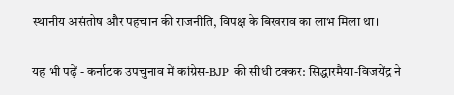स्थानीय असंतोष और पहचान की राजनीति, विपक्ष के बिखराव का लाभ मिला था।

यह भी पढ़ें - कर्नाटक उपचुनाव में कांग्रेस-BJP की सीधी टक्कर: सिद्धारमैया-विजयेंद्र ने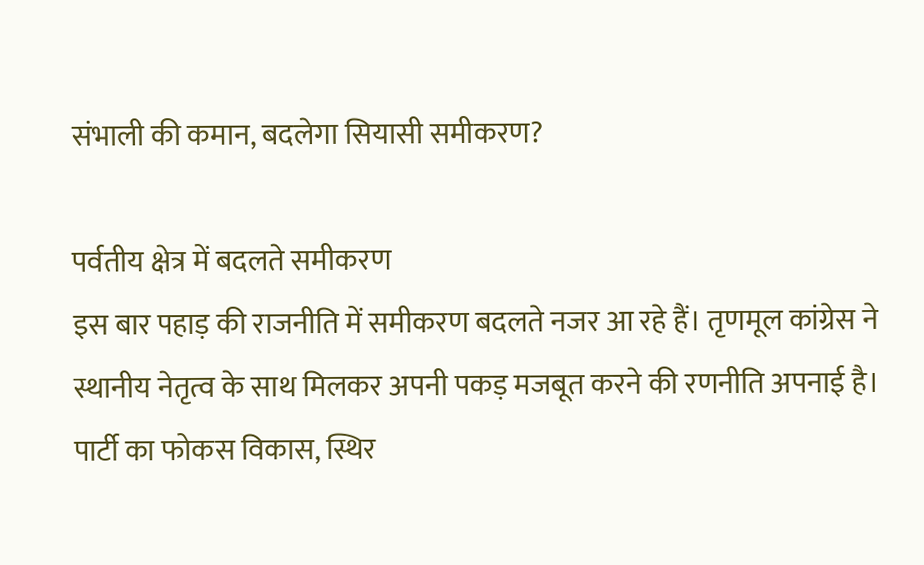संभाली की कमान, बदलेगा सियासी समीकरण?

पर्वतीय क्षेत्र में बदलते समीकरण
इस बार पहाड़ की राजनीति में समीकरण बदलते नजर आ रहे हैं। तृणमूल कांग्रेस ने स्थानीय नेतृत्व के साथ मिलकर अपनी पकड़ मजबूत करने की रणनीति अपनाई है। पार्टी का फोकस विकास, स्थिर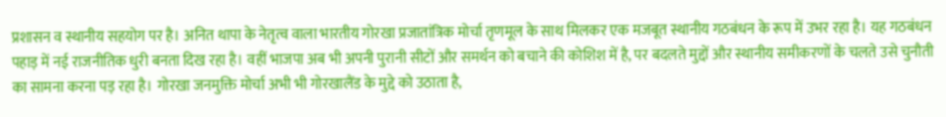प्रशासन व स्थानीय सहयोग पर है। अनित थापा के नेतृत्व वाला भारतीय गोरखा प्रजातांत्रिक मोर्चा तृणमूल के साथ मिलकर एक मजबूत स्थानीय गठबंधन के रूप में उभर रहा है। यह गठबंधन पहाड़ में नई राजनीतिक धुरी बनता दिख रहा है। वहीं भाजपा अब भी अपनी पुरानी सीटों और समर्थन को बचाने की कोशिश में है, पर बदलते मुद्दों और स्थानीय समीकरणों के चलते उसे चुनौती का सामना करना पड़ रहा है। गोरखा जनमुक्ति मोर्चा अभी भी गोरखालैंड के मुद्दे को उठाता है,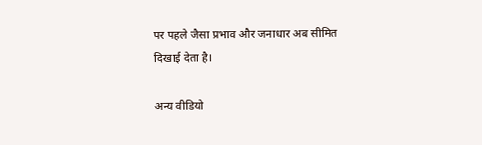पर पहले जैसा प्रभाव और जनाधार अब सीमित दिखाई देता है।

अन्य वीडियो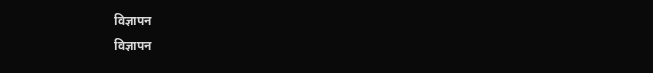विज्ञापन
विज्ञापन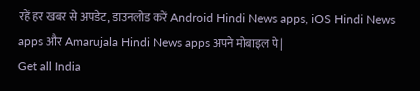रहें हर खबर से अपडेट, डाउनलोड करें Android Hindi News apps, iOS Hindi News apps और Amarujala Hindi News apps अपने मोबाइल पे|
Get all India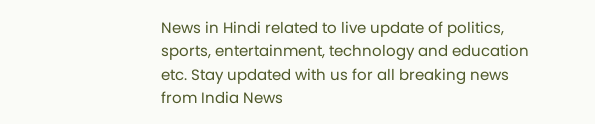News in Hindi related to live update of politics, sports, entertainment, technology and education etc. Stay updated with us for all breaking news from India News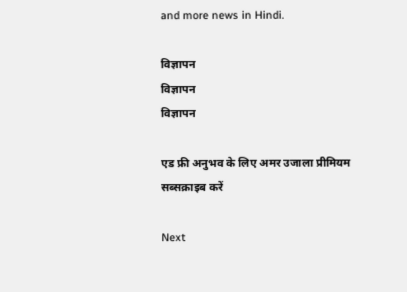and more news in Hindi.

विज्ञापन
विज्ञापन
विज्ञापन

एड फ्री अनुभव के लिए अमर उजाला प्रीमियम सब्सक्राइब करें

Next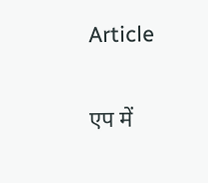Article

एप में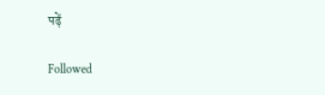पढ़ें

Followed